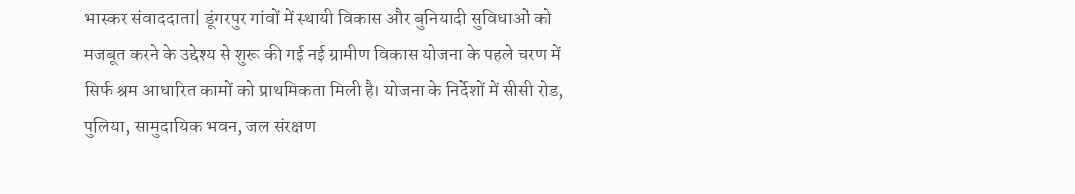भास्कर संवाददाता| डूंगरपुर गांवों में स्थायी विकास और बुनियादी सुविधाओं को मजबूत करने के उद्देश्य से शुरू की गई नई ग्रामीण विकास योजना के पहले चरण में सिर्फ श्रम आधारित कामों को प्राथमिकता मिली है। योजना के निर्देशों में सीसी रोड, पुलिया, सामुदायिक भवन, जल संरक्षण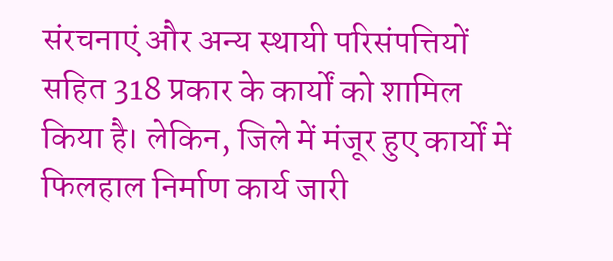संरचनाएं और अन्य स्थायी परिसंपत्तियों सहित 318 प्रकार के कार्यों को शामिल किया है। लेकिन, जिले में मंजूर हुए कार्यों में फिलहाल निर्माण कार्य जारी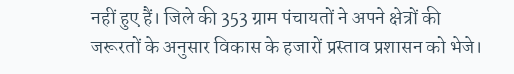नहीं हुए हैं। जिले की 353 ग्राम पंचायतों ने अपने क्षेत्रों की जरूरतों के अनुसार विकास के हजारों प्रस्ताव प्रशासन को भेजे।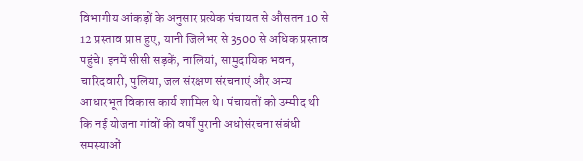विभागीय आंकड़ों के अनुसार प्रत्येक पंचायत से औसतन 10 से 12 प्रस्ताव प्राप्त हुए, यानी जिलेभर से 3500 से अधिक प्रस्ताव पहुंचे। इनमें सीसी सड़कें, नालियां, सामुदायिक भवन, चारिदवारी, पुलिया, जल संरक्षण संरचनाएं और अन्य आधारभूत विकास कार्य शामिल थे। पंचायतों को उम्मीद थी कि नई योजना गांवों की वर्षों पुरानी अधोसंरचना संबंधी समस्याओं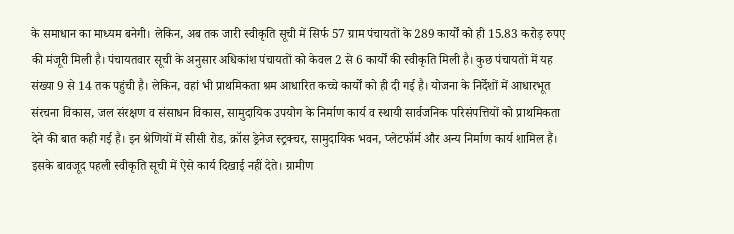के समाधान का माध्यम बनेगी। लेकिन, अब तक जारी स्वीकृति सूची में सिर्फ 57 ग्राम पंचायतों के 289 कार्यों को ही 15.83 करोड़ रुपए की मंजूरी मिली है। पंचायतवार सूची के अनुसार अधिकांश पंचायतों को केवल 2 से 6 कार्यों की स्वीकृति मिली है। कुछ पंचायतों में यह संख्या 9 से 14 तक पहुंची है। लेकिन, वहां भी प्राथमिकता श्रम आधारित कच्चे कार्यों को ही दी गई है। योजना के निर्देशों में आधारभूत संरचना विकास, जल संरक्षण व संसाधन विकास, सामुदायिक उपयोग के निर्माण कार्य व स्थायी सार्वजनिक परिसंपत्तियों को प्राथमिकता देने की बात कही गई है। इन श्रेणियों में सीसी रोड, क्रॉस ड्रेनेज स्ट्रक्चर, सामुदायिक भवन, प्लेटफॉर्म और अन्य निर्माण कार्य शामिल हैं। इसके बावजूद पहली स्वीकृति सूची में ऐसे कार्य दिखाई नहीं देते। ग्रामीण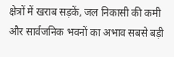क्षेत्रों में खराब सड़कें, जल निकासी की कमी और सार्वजनिक भवनों का अभाव सबसे बड़ी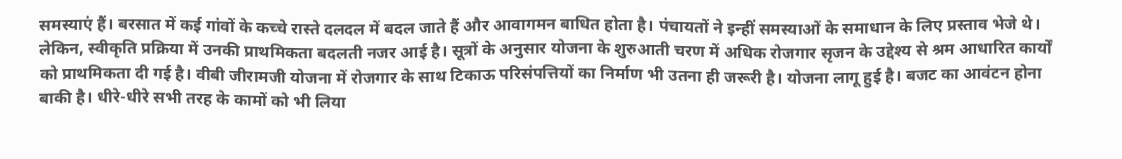समस्याएं हैं। बरसात में कई गांवों के कच्चे रास्ते दलदल में बदल जाते हैं और आवागमन बाधित होता है। पंचायतों ने इन्हीं समस्याओं के समाधान के लिए प्रस्ताव भेजे थे। लेकिन, स्वीकृति प्रक्रिया में उनकी प्राथमिकता बदलती नजर आई है। सूत्रों के अनुसार योजना के शुरुआती चरण में अधिक रोजगार सृजन के उद्देश्य से श्रम आधारित कार्यों को प्राथमिकता दी गई है। वीबी जीरामजी योजना में रोजगार के साथ टिकाऊ परिसंपत्तियों का निर्माण भी उतना ही जरूरी है। योजना लागू हुई है। बजट का आवंटन होना बाकी है। धीरे-धीरे सभी तरह के कामों को भी लिया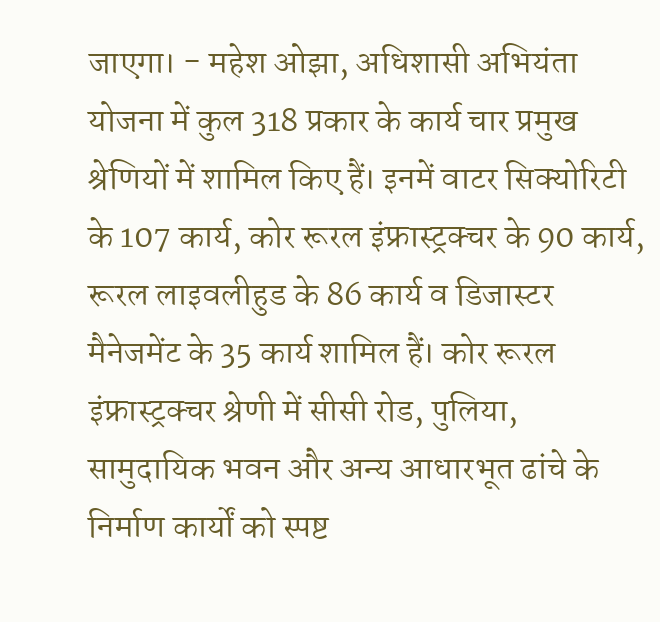जाएगा। - महेश ओझा, अधिशासी अभियंता योजना में कुल 318 प्रकार के कार्य चार प्रमुख श्रेणियों में शामिल किए हैं। इनमें वाटर सिक्योरिटी के 107 कार्य, कोर रूरल इंफ्रास्ट्रक्चर के 90 कार्य, रूरल लाइवलीहुड के 86 कार्य व डिजास्टर मैनेजमेंट के 35 कार्य शामिल हैं। कोर रूरल इंफ्रास्ट्रक्चर श्रेणी में सीसी रोड, पुलिया, सामुदायिक भवन और अन्य आधारभूत ढांचे के निर्माण कार्यों को स्पष्ट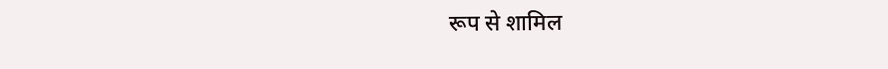रूप से शामिल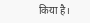किया है।